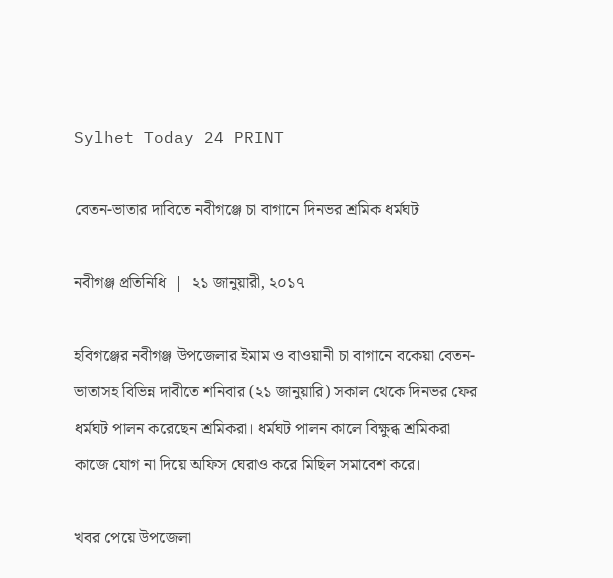Sylhet Today 24 PRINT

বেতন-ভাতার দাবিতে নবীগঞ্জে চা বাগানে দিনভর শ্রমিক ধর্মঘট

নবীগঞ্জ প্রতিনিধি  |  ২১ জানুয়ারী, ২০১৭

হবিগঞ্জের নবীগঞ্জ উপজেলার ইমাম ও বাওয়ানী চা বাগানে বকেয়া বেতন-ভাতাসহ বিভিন্ন দাবীতে শনিবার (২১ জানুয়ারি) সকাল থেকে দিনভর ফের ধর্মঘট পালন করেছেন শ্রমিকরা। ধর্মঘট পালন কালে বিক্ষুব্ধ শ্রমিকরা কাজে যোগ না দিয়ে অফিস ঘেরাও করে মিছিল সমাবেশ করে।

খবর পেয়ে উপজেলা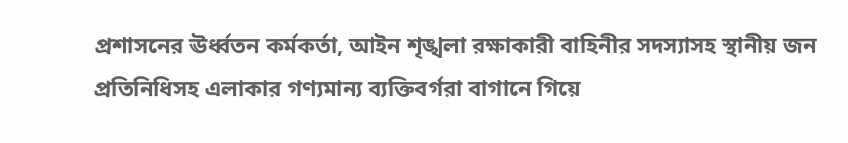প্রশাসনের ঊর্ধ্বতন কর্মকর্তা, আইন শৃঙ্খলা রক্ষাকারী বাহিনীর সদস্যাসহ স্থানীয় জন প্রতিনিধিসহ এলাকার গণ্যমান্য ব্যক্তিবর্গরা বাগানে গিয়ে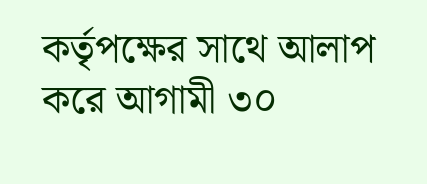কর্তৃপক্ষের সাথে আলাপ করে আগামী ৩০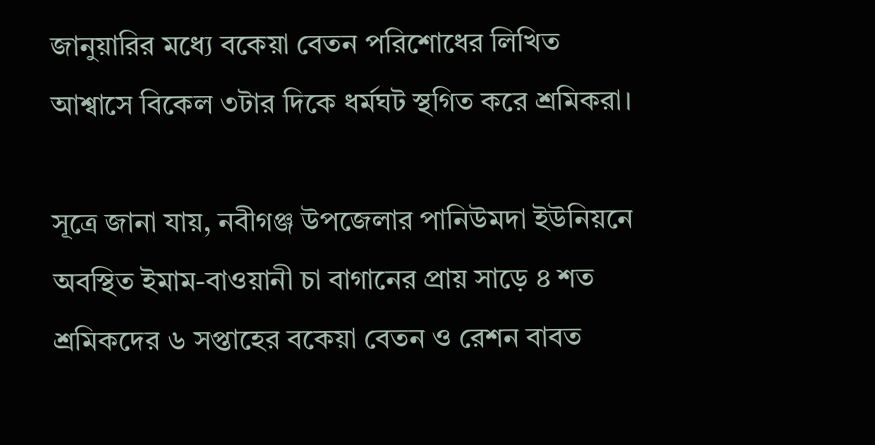জানুয়ারির মধ্যে বকেয়া বেতন পরিশোধের লিখিত আশ্বাসে বিকেল ৩টার দিকে ধর্মঘট স্থগিত করে শ্রমিকরা।

সূত্রে জানা যায়, নবীগঞ্জ উপজেলার পানিউমদা ইউনিয়নে অবস্থিত ইমাম-বাওয়ানী চা বাগানের প্রায় সাড়ে ৪ শত শ্রমিকদের ৬ সপ্তাহের বকেয়া বেতন ও রেশন বাবত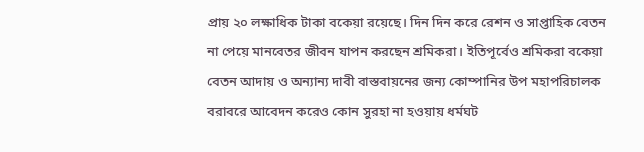প্রায় ২০ লক্ষাধিক টাকা বকেয়া রয়েছে। দিন দিন করে রেশন ও সাপ্তাহিক বেতন না পেয়ে মানবেতর জীবন যাপন করছেন শ্রমিকরা। ইতিপূর্বেও শ্রমিকরা বকেয়া বেতন আদায় ও অন্যান্য দাবী বাস্তবায়নের জন্য কোম্পানির উপ মহাপরিচালক বরাবরে আবেদন করেও কোন সুরহা না হওয়ায় ধর্মঘট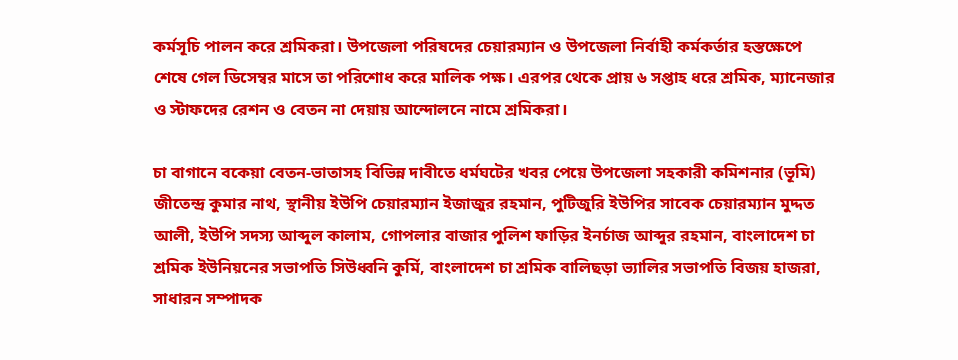কর্মসূচি পালন করে শ্রমিকরা। উপজেলা পরিষদের চেয়ারম্যান ও উপজেলা নির্বাহী কর্মকর্তার হস্তক্ষেপে শেষে গেল ডিসেম্বর মাসে তা পরিশোধ করে মালিক পক্ষ। এরপর থেকে প্রায় ৬ সপ্তাহ ধরে শ্রমিক, ম্যানেজার ও স্টাফদের রেশন ও বেতন না দেয়ায় আন্দোলনে নামে শ্রমিকরা।

চা বাগানে বকেয়া বেতন-ভাতাসহ বিভিন্ন দাবীতে ধর্মঘটের খবর পেয়ে উপজেলা সহকারী কমিশনার (ভূমি) জীতেন্দ্র কুমার নাথ, স্থানীয় ইউপি চেয়ারম্যান ইজাজুর রহমান, পুটিজুরি ইউপির সাবেক চেয়ারম্যান মুদ্দত আলী, ইউপি সদস্য আব্দুল কালাম, গোপলার বাজার পুলিশ ফাড়ির ইনর্চাজ আব্দুর রহমান, বাংলাদেশ চা শ্রমিক ইউনিয়নের সভাপতি সিউধ্বনি কুর্মি, বাংলাদেশ চা শ্রমিক বালিছড়া ভ্যালির সভাপতি বিজয় হাজরা, সাধারন সম্পাদক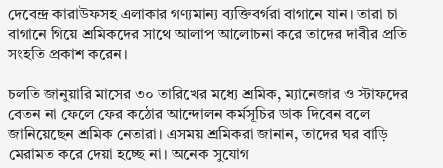দেবেন্দ্র কারাউফসহ এলাকার গণ্যমান্য ব্যক্তিবর্গরা বাগানে যান। তারা চা বাগানে গিয়ে শ্রমিকদের সাথে আলাপ আলোচনা করে তাদের দাবীর প্রতি সংহতি প্রকাশ করেন।

চলতি জানুয়ারি মাসের ৩০ তারিখের মধ্যে শ্রমিক, ম্যানেজার ও স্টাফদের বেতন না ফেলে ফের কঠোর আন্দোলন কর্মসূচির ডাক দিবেন বলে জানিয়েছেন শ্রমিক নেতারা। এসময় শ্রমিকরা জানান, তাদের ঘর বাড়ি মেরামত করে দেয়া হচ্ছে না। অনেক সুযোগ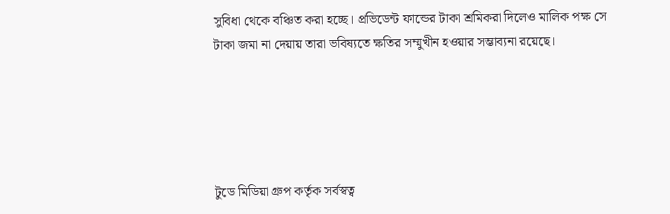সুবিধা থেকে বঞ্চিত করা হচ্ছে। প্রভিডেন্ট ফান্ডের টাকা শ্রমিকরা দিলেও মালিক পক্ষ সে টাকা জমা না দেয়ায় তারা ভবিষ্যতে ক্ষতির সম্মুখীন হওয়ার সম্ভাব্যনা রয়েছে।





টুডে মিডিয়া গ্রুপ কর্তৃক সর্বস্বত্ব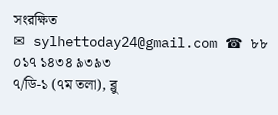সংরক্ষিত
✉ sylhettoday24@gmail.com ☎ ৮৮ ০১৭ ১৪৩৪ ৯৩৯৩
৭/ডি-১ (৭ম তলা), ব্লু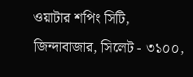ওয়াটার শপিং সিটি,
জিন্দাবাজার, সিলেট - ৩১০০,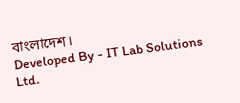বাংলাদেশ।
Developed By - IT Lab Solutions Ltd.